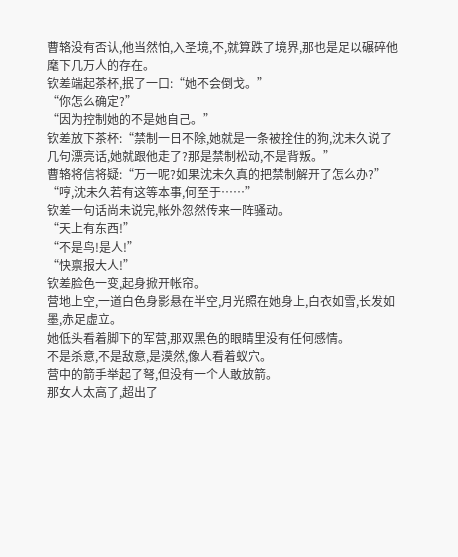曹辂没有否认,他当然怕,入圣境,不,就算跌了境界,那也是足以碾碎他麾下几万人的存在。
钦差端起茶杯,抿了一口:“她不会倒戈。”
“你怎么确定?”
“因为控制她的不是她自己。”
钦差放下茶杯:“禁制一日不除,她就是一条被拴住的狗,沈未久说了几句漂亮话,她就跟他走了?那是禁制松动,不是背叛。”
曹辂将信将疑:“万一呢?如果沈未久真的把禁制解开了怎么办?”
“哼,沈未久若有这等本事,何至于……”
钦差一句话尚未说完,帐外忽然传来一阵骚动。
“天上有东西!”
“不是鸟!是人!”
“快禀报大人!”
钦差脸色一变,起身掀开帐帘。
营地上空,一道白色身影悬在半空,月光照在她身上,白衣如雪,长发如墨,赤足虚立。
她低头看着脚下的军营,那双黑色的眼睛里没有任何感情。
不是杀意,不是敌意,是漠然,像人看着蚁穴。
营中的箭手举起了弩,但没有一个人敢放箭。
那女人太高了,超出了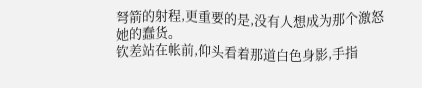弩箭的射程,更重要的是,没有人想成为那个激怒她的蠢货。
钦差站在帐前,仰头看着那道白色身影,手指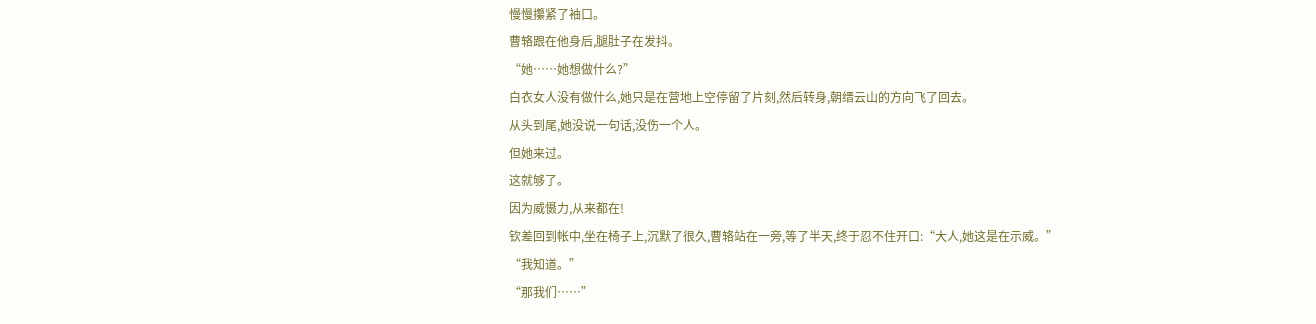慢慢攥紧了袖口。
曹辂跟在他身后,腿肚子在发抖。
“她……她想做什么?”
白衣女人没有做什么,她只是在营地上空停留了片刻,然后转身,朝缙云山的方向飞了回去。
从头到尾,她没说一句话,没伤一个人。
但她来过。
这就够了。
因为威慑力,从来都在!
钦差回到帐中,坐在椅子上,沉默了很久,曹辂站在一旁,等了半天,终于忍不住开口:“大人,她这是在示威。”
“我知道。”
“那我们……”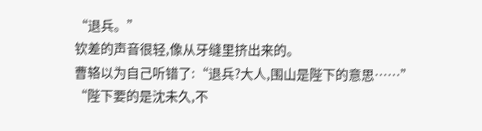“退兵。”
钦差的声音很轻,像从牙缝里挤出来的。
曹辂以为自己听错了:“退兵?大人,围山是陛下的意思……”
“陛下要的是沈未久,不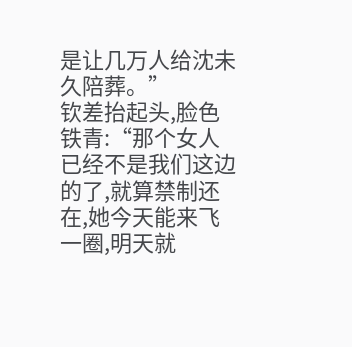是让几万人给沈未久陪葬。”
钦差抬起头,脸色铁青:“那个女人已经不是我们这边的了,就算禁制还在,她今天能来飞一圈,明天就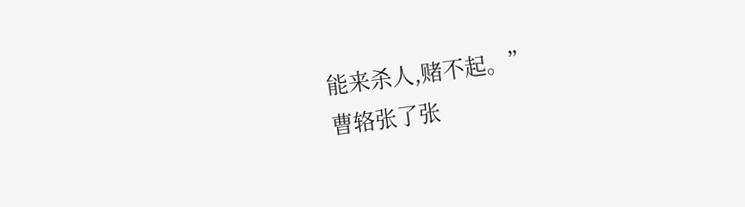能来杀人,赌不起。”
曹辂张了张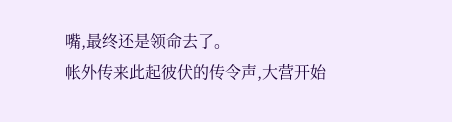嘴,最终还是领命去了。
帐外传来此起彼伏的传令声,大营开始